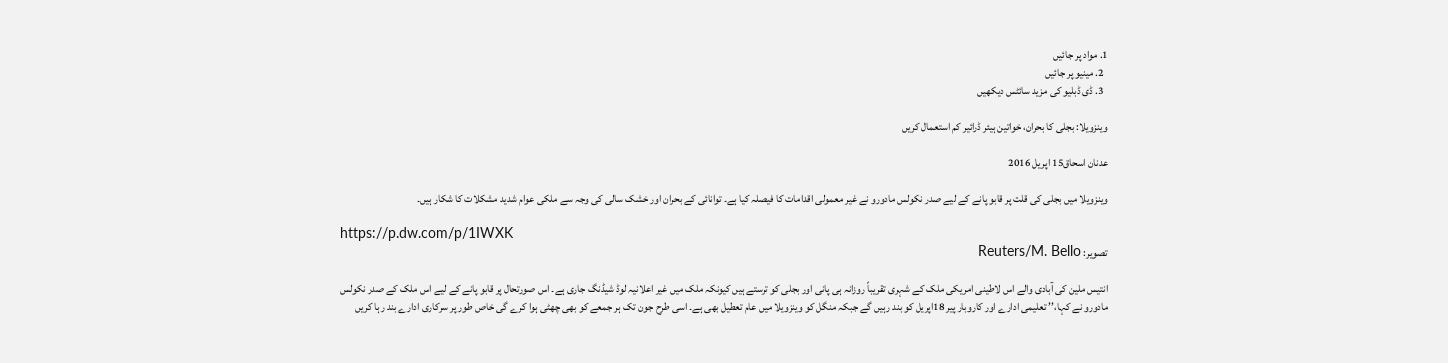1. مواد پر جائیں
  2. مینیو پر جائیں
  3. ڈی ڈبلیو کی مزید سائٹس دیکھیں

وینزویلا: بجلی کا بحران، خواتین ہیئر ڈرائیر کم استعمال کریں

عدنان اسحاق15 اپریل 2016

وینزویلا میں بجلی کی قلت پر قابو پانے کے لیے صدر نکولس مادورو نے غیر معمولی اقدامات کا فیصلہ کیا ہے۔ توانائی کے بحران اور خشک سالی کی وجہ سے ملکی عوام شدید مشکلات کا شکار ہیں۔

https://p.dw.com/p/1IWXK
تصویر: Reuters/M. Bello

انتیس ملین کی آبادی والے اس لاطینی امریکی ملک کے شہری تقریباً روزانہ ہی پانی اور بجلی کو ترستے ہیں کیونکہ ملک میں غیر اعلانیہ لوڈ شیڈنگ جاری ہے۔ اس صورتحال پر قابو پانے کے لیے اس ملک کے صدر نکولس مادورو نے کہا،’’ تعلیمی ادارے اور کاروبار پیر 18اپریل کو بند رہیں گے جبکہ منگل کو وینزویلا میں عام تعطیل بھی ہے۔ اسی طرح جون تک ہر جمعے کو بھی چھٹی ہوا کرے گی خاص طور پر سرکاری ادارے بند رہا کریں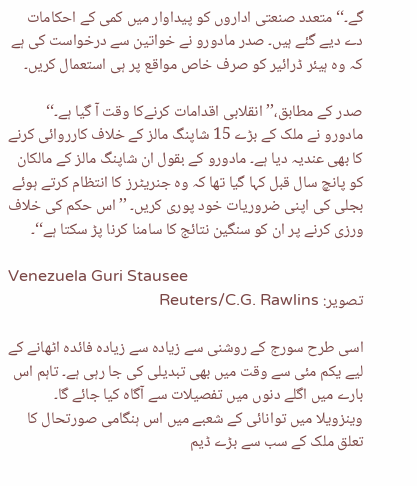گے۔‘‘ متعدد صنعتی اداروں کو پیداوار میں کمی کے احکامات دے دیے گئے ہیں۔ صدر مادورو نے خواتین سے درخواست کی ہے کہ وہ ہیئر ڈرائیر کو صرف خاص مواقع پر ہی استعمال کریں۔

صدر کے مطابق،’’انقلابی اقدامات کرنےکا وقت آ گیا ہے۔‘‘ مادورو نے ملک کے بڑے 15 شاپنگ مالز کے خلاف کارروائی کرنے کا بھی عندیہ دیا ہے۔ مادورو کے بقول ان شاپنگ مالز کے مالکان کو پانچ سال قبل کہا گیا تھا کہ وہ جنریٹرز کا انتظام کرتے ہوئے بجلی کی اپنی ضروریات خود پوری کریں۔ ’’اس حکم کی خلاف ورزی کرنے پر ان کو سنگین نتائج کا سامنا کرنا پڑ سکتا ہے‘‘۔

Venezuela Guri Stausee
تصویر: Reuters/C.G. Rawlins

اسی طرح سورج کے روشنی سے زیادہ سے زیادہ فائدہ اٹھانے کے لیے یکم مئی سے وقت میں بھی تبدیلی کی جا رہی ہے۔ تاہم اس بارے میں اگلے دنوں میں تفصیلات سے آگاہ کیا جائے گا۔ وینزویلا میں توانائی کے شعبے میں اس ہنگامی صورتحال کا تعلق ملک کے سب سے بڑے ڈیم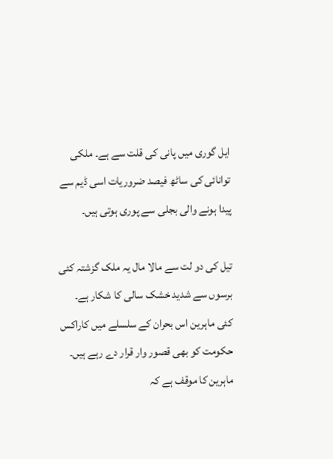ایل گوری میں پانی کی قلت سے ہے۔ ملکی توانائی کی ساٹھ فیصد ضروریات اسی ڈیم سے پیدا ہونے والی بجلی سے پوری ہوتی ہیں۔

تیل کی دو لت سے مالا مال یہ ملک گزشتہ کئی برسوں سے شدید خشک سالی کا شکار ہے۔ کئی ماہرین اس بحران کے سلسلے میں کاراکس حکومت کو بھی قصور وار قرار دے رہے ہیں۔ ماہرین کا موقف ہے کہ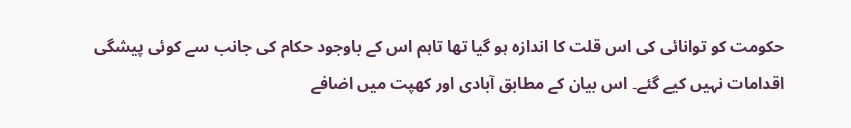حکومت کو توانائی کی اس قلت کا اندازہ ہو گیا تھا تاہم اس کے باوجود حکام کی جانب سے کوئی پیشگی اقدامات نہیں کیے گئے۔ اس بیان کے مطابق آبادی اور کھپت میں اضافے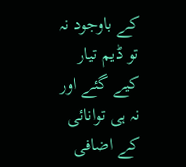کے باوجود نہ تو ڈیم تیار کیے گئے اور نہ ہی توانائی کے اضافی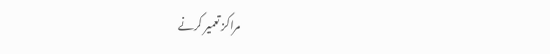مراکز تعمیر کرنے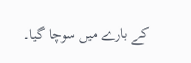کے بارے میں سوچا گیا۔